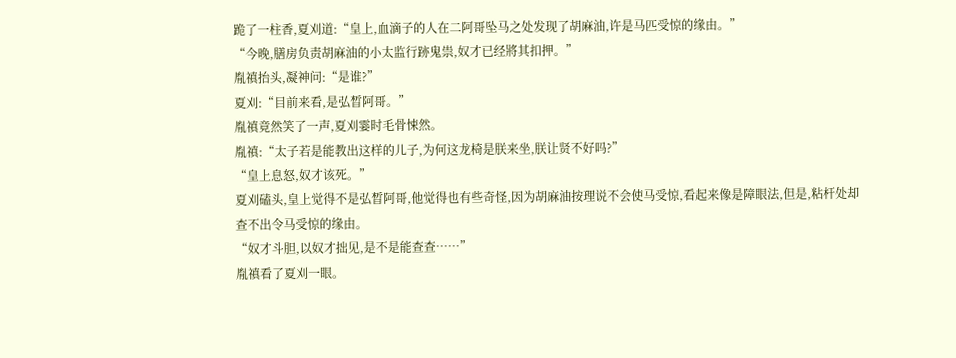跪了一柱香,夏刈道:“皇上,血滴子的人在二阿哥坠马之处发现了胡麻油,许是马匹受惊的缘由。”
“今晚,膳房负责胡麻油的小太监行跡鬼祟,奴才已经將其扣押。”
胤禛抬头,凝神问:“是谁?”
夏刈:“目前来看,是弘晳阿哥。”
胤禛竟然笑了一声,夏刈霎时毛骨悚然。
胤禛:“太子若是能教出这样的儿子,为何这龙椅是朕来坐,朕让贤不好吗?”
“皇上息怒,奴才该死。”
夏刈磕头,皇上觉得不是弘晳阿哥,他觉得也有些奇怪,因为胡麻油按理说不会使马受惊,看起来像是障眼法,但是,粘杆处却查不出令马受惊的缘由。
“奴才斗胆,以奴才拙见,是不是能查查……”
胤禛看了夏刈一眼。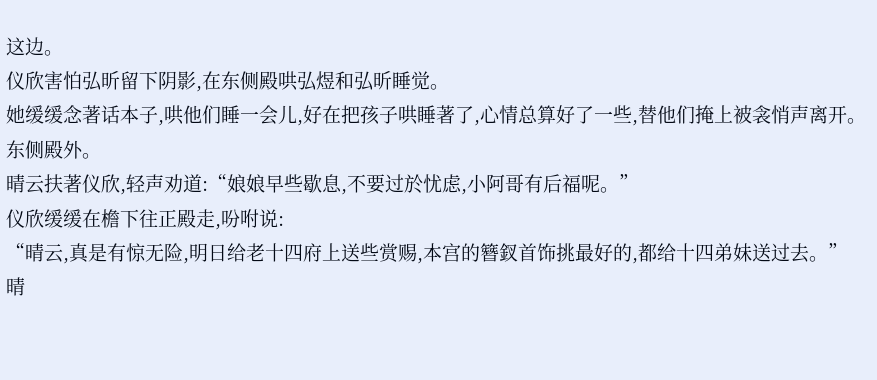这边。
仪欣害怕弘昕留下阴影,在东侧殿哄弘煜和弘昕睡觉。
她缓缓念著话本子,哄他们睡一会儿,好在把孩子哄睡著了,心情总算好了一些,替他们掩上被衾悄声离开。
东侧殿外。
晴云扶著仪欣,轻声劝道:“娘娘早些歇息,不要过於忧虑,小阿哥有后福呢。”
仪欣缓缓在檐下往正殿走,吩咐说:
“晴云,真是有惊无险,明日给老十四府上送些赏赐,本宫的簪釵首饰挑最好的,都给十四弟妹送过去。”
晴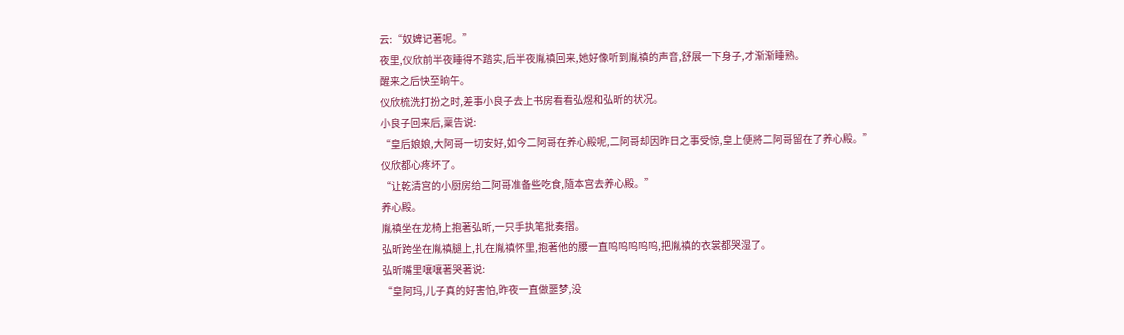云:“奴婢记著呢。”
夜里,仪欣前半夜睡得不踏实,后半夜胤禛回来,她好像听到胤禛的声音,舒展一下身子,才渐渐睡熟。
醒来之后快至晌午。
仪欣梳洗打扮之时,差事小良子去上书房看看弘煜和弘昕的状况。
小良子回来后,稟告说:
“皇后娘娘,大阿哥一切安好,如今二阿哥在养心殿呢,二阿哥却因昨日之事受惊,皇上便將二阿哥留在了养心殿。”
仪欣都心疼坏了。
“让乾清宫的小厨房给二阿哥准备些吃食,隨本宫去养心殿。”
养心殿。
胤禛坐在龙椅上抱著弘昕,一只手执笔批奏摺。
弘昕跨坐在胤禛腿上,扎在胤禛怀里,抱著他的腰一直呜呜呜呜呜,把胤禛的衣裳都哭湿了。
弘昕嘴里嚷嚷著哭著说:
“皇阿玛,儿子真的好害怕,昨夜一直做噩梦,没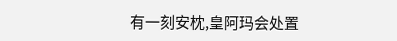有一刻安枕,皇阿玛会处置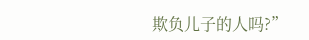欺负儿子的人吗?”